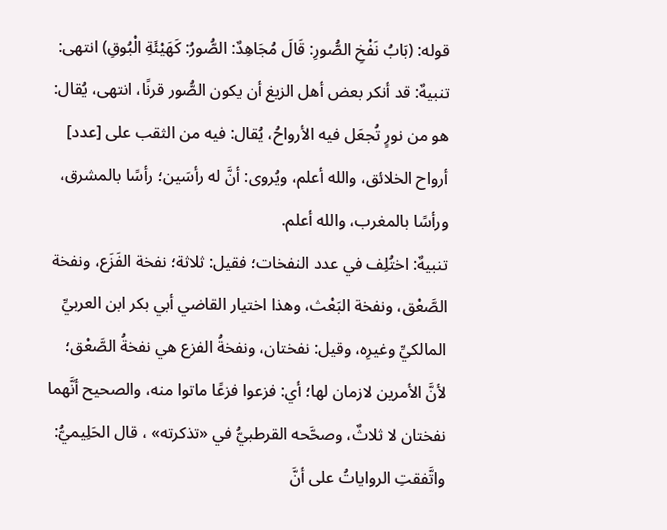قوله: (بَابُ نَفْخِ الصُّورِ: قَالَ مُجَاهِدٌ: الصُّورُ: كَهَيْئَةِ الْبُوقِ) انتهى: تنبيهٌ: قد أنكر بعض أهل الزيغ أن يكون الصُّور قرنًا، انتهى، يُقال: هو من نورٍ تُجعَل فيه الأرواحُ، يُقال: فيه من الثقب على [عدد] أرواح الخلائق، والله أعلم، ويُروى: أنَّ له رأسَين؛ رأسًا بالمشرق، ورأسًا بالمغرب، والله أعلم.
تنبيهٌ: اختُلِف في عدد النفخات؛ فقيل: ثلاثة؛ نفخة الفَزَع، ونفخة الصَّعْق، ونفخة البَعْث، وهذا اختيار القاضي أبي بكر ابن العربيِّ المالكيِّ وغيرِه، وقيل: نفختان، ونفخةُ الفزع هي نفخةُ الصَّعْق؛ لأنَّ الأمرين لازمان لها؛ أي: فزعوا فزعًا ماتوا منه، والصحيح أنَّهما نفختان لا ثلاثٌ، وصحَّحه القرطبيُّ في «تذكرته» ، قال الحَلِيميُّ: واتَّفقتِ الرواياتُ على أنَّ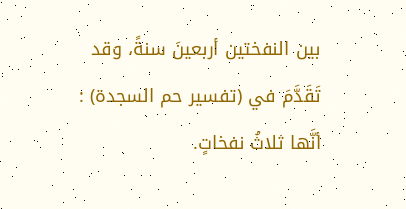بين النفختين أربعينَ سنةً، وقد تَقَدَّمَ في (تفسير حم السجدة) : أنَّها ثلاثُ نفخاتٍ.